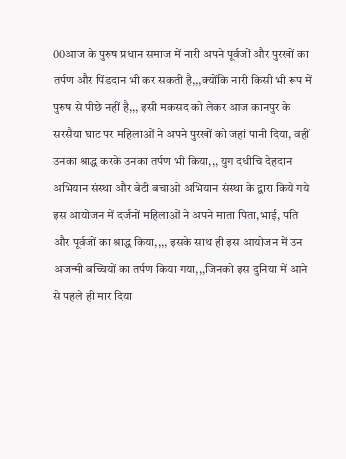00आज के पुरुष प्रधान समाज में नारी अपने पूर्वजों और पुरखों का तर्पण और पिंडदान भी कर सकती है,,,क्योंकि नारी किसी भी रूप में पुरुष से पीछे नहीं है,,, इसी मकसद को लेकर आज कानपुर के सरसैया घाट पर महिलाओं ने अपने पुरखों को जहां पानी दिया, वहीं उनका श्राद्ध करके उनका तर्पण भी किया,,, युग दधीचि देहदान अभियान संस्था और बेटी बचाओ अभियान संस्था के द्वारा किये गये इस आयोजन में दर्जनों महिलाओं ने अपने माता पिता,भाई, पति और पूर्वजों का श्राद्ध किया,,,, इसके साथ ही इस आयोजन में उन अजन्मी बच्चियों का तर्पण किया गया,,,जिनको इस दुनिया में आने से पहले ही मार दिया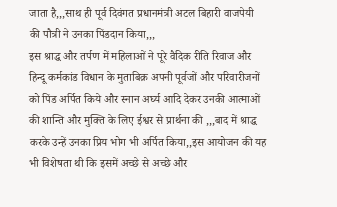जाता है,,,साथ ही पूर्व दिवंगत प्रधानमंत्री अटल बिहारी वाजपेयी की पौत्री ने उनका पिंडदान किया,,,
इस श्राद्ध और तर्पण में महिलाओं ने पूरे वैदिक रीति रिवाज और हिन्दू कर्मकांड विधान के मुताबिक़ अपनी पूर्वजों और परिवारीजनों को पिंड अर्पित किये और स्नान अर्घ्य आदि देकर उनकी आत्माओं की शान्ति और मुक्ति के लिए ईश्वर से प्रार्थना की ,,,बाद में श्राद्ध करके उन्हें उनका प्रिय भोग भी अर्पित किया,,इस आयोजन की यह भी विशेषता थी कि इसमें अच्छे से अच्छे और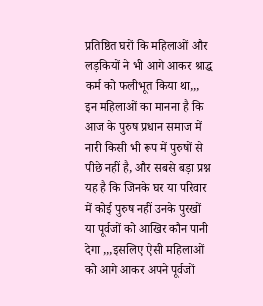प्रतिष्ठित घरों कि महिलाओं और लड़कियों ने भी आगे आकर श्राद्ध कर्म को फलीभूत किया था,,,
इन महिलाओं का मानना है कि आज के पुरुष प्रधान समाज में नारी किसी भी रूप में पुरुषों से पीछे नहीं है, और सबसे बड़ा प्रश्न यह है कि जिनके घर या परिवार में कोई पुरुष नहीं उनके पुरखों या पूर्वजों को आखिर कौन पानी देगा ,,,इसलिए ऐसी महिलाओं को आगे आकर अपने पूर्वजों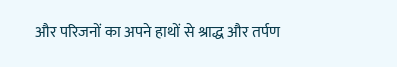और परिजनों का अपने हाथों से श्राद्ध और तर्पण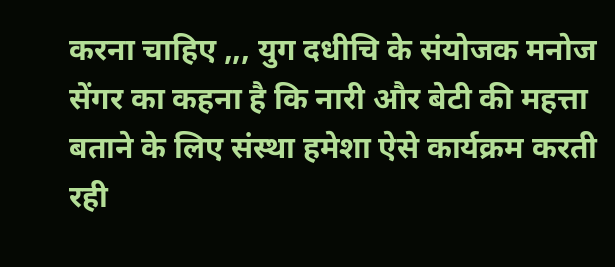करना चाहिए ,,, युग दधीचि के संयोजक मनोज सेंगर का कहना है कि नारी और बेटी की महत्ता बताने के लिए संस्था हमेशा ऐसे कार्यक्रम करती रही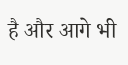है और आगे भी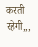करती रहेगी,,,